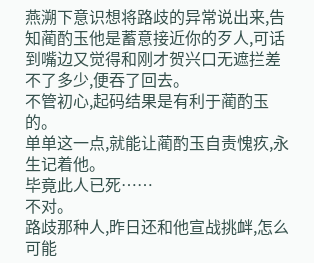燕溯下意识想将路歧的异常说出来,告知蔺酌玉他是蓄意接近你的歹人,可话到嘴边又觉得和刚才贺兴口无遮拦差不了多少,便吞了回去。
不管初心,起码结果是有利于蔺酌玉的。
单单这一点,就能让蔺酌玉自责愧疚,永生记着他。
毕竟此人已死……
不对。
路歧那种人,昨日还和他宣战挑衅,怎么可能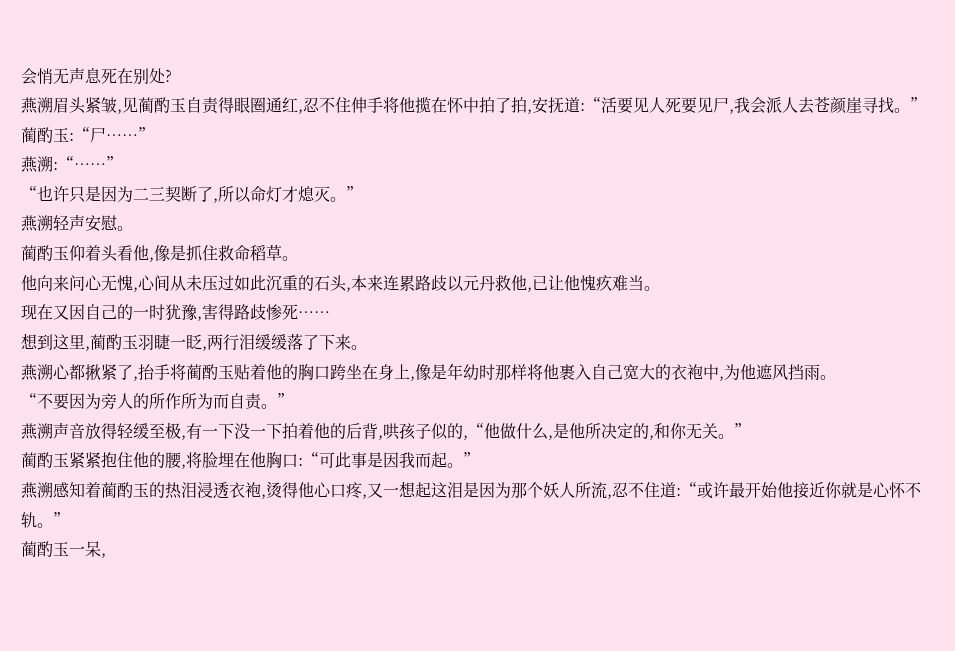会悄无声息死在别处?
燕溯眉头紧皱,见蔺酌玉自责得眼圈通红,忍不住伸手将他揽在怀中拍了拍,安抚道:“活要见人死要见尸,我会派人去苍颜崖寻找。”
蔺酌玉:“尸……”
燕溯:“……”
“也许只是因为二三契断了,所以命灯才熄灭。”
燕溯轻声安慰。
蔺酌玉仰着头看他,像是抓住救命稻草。
他向来问心无愧,心间从未压过如此沉重的石头,本来连累路歧以元丹救他,已让他愧疚难当。
现在又因自己的一时犹豫,害得路歧惨死……
想到这里,蔺酌玉羽睫一眨,两行泪缓缓落了下来。
燕溯心都揪紧了,抬手将蔺酌玉贴着他的胸口跨坐在身上,像是年幼时那样将他裹入自己宽大的衣袍中,为他遮风挡雨。
“不要因为旁人的所作所为而自责。”
燕溯声音放得轻缓至极,有一下没一下拍着他的后背,哄孩子似的,“他做什么,是他所决定的,和你无关。”
蔺酌玉紧紧抱住他的腰,将脸埋在他胸口:“可此事是因我而起。”
燕溯感知着蔺酌玉的热泪浸透衣袍,烫得他心口疼,又一想起这泪是因为那个妖人所流,忍不住道:“或许最开始他接近你就是心怀不轨。”
蔺酌玉一呆,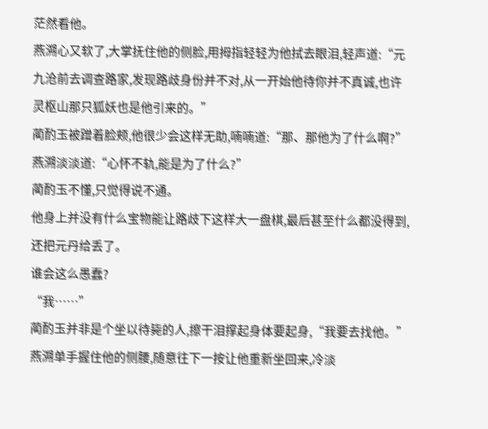茫然看他。
燕溯心又软了,大掌抚住他的侧脸,用拇指轻轻为他拭去眼泪,轻声道:“元九沧前去调查路家,发现路歧身份并不对,从一开始他待你并不真诚,也许灵枢山那只狐妖也是他引来的。”
蔺酌玉被蹭着脸颊,他很少会这样无助,喃喃道:“那、那他为了什么啊?”
燕溯淡淡道:“心怀不轨,能是为了什么?”
蔺酌玉不懂,只觉得说不通。
他身上并没有什么宝物能让路歧下这样大一盘棋,最后甚至什么都没得到,还把元丹给丢了。
谁会这么愚蠢?
“我……”
蔺酌玉并非是个坐以待毙的人,擦干泪撑起身体要起身,“我要去找他。”
燕溯单手握住他的侧腰,随意往下一按让他重新坐回来,冷淡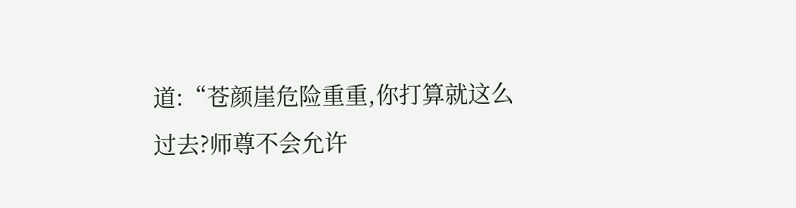道:“苍颜崖危险重重,你打算就这么过去?师尊不会允许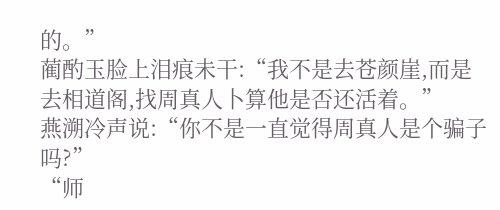的。”
蔺酌玉脸上泪痕未干:“我不是去苍颜崖,而是去相道阁,找周真人卜算他是否还活着。”
燕溯冷声说:“你不是一直觉得周真人是个骗子吗?”
“师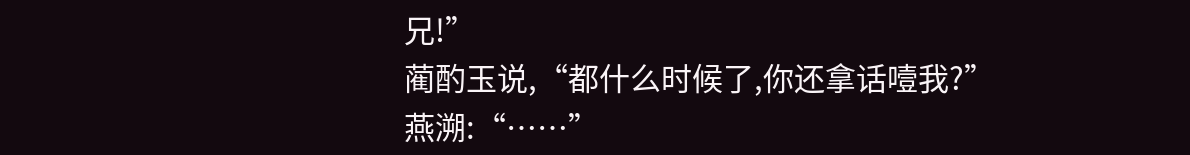兄!”
蔺酌玉说,“都什么时候了,你还拿话噎我?”
燕溯:“……”